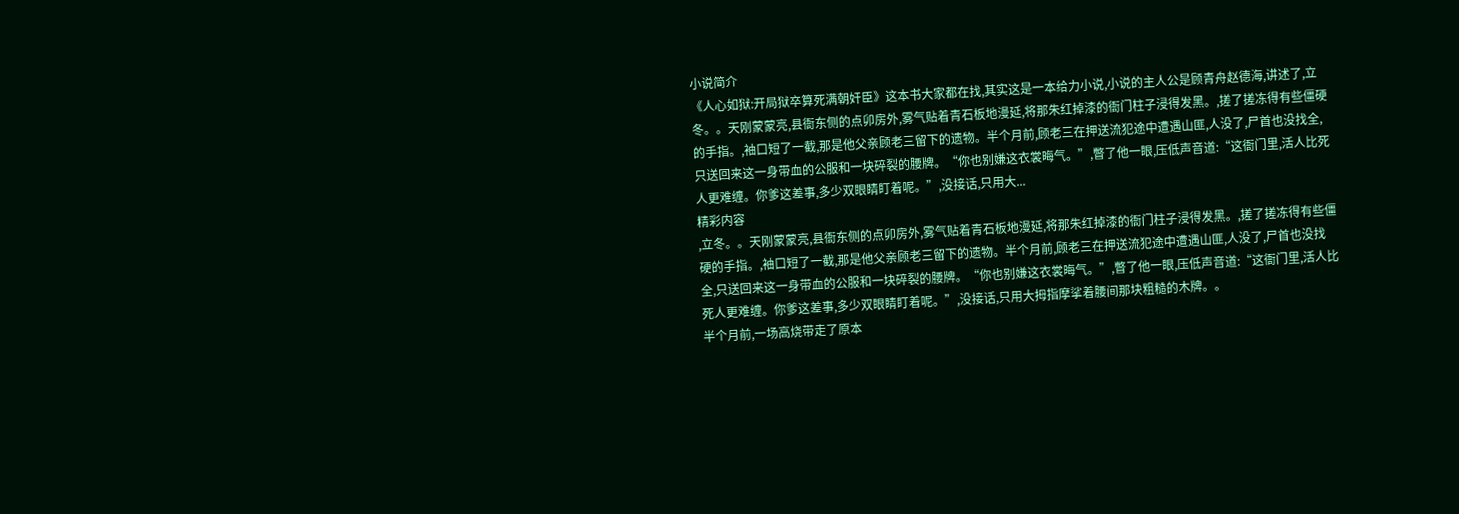小说简介
《人心如狱:开局狱卒算死满朝奸臣》这本书大家都在找,其实这是一本给力小说,小说的主人公是顾青舟赵德海,讲述了,立冬。。天刚蒙蒙亮,县衙东侧的点卯房外,雾气贴着青石板地漫延,将那朱红掉漆的衙门柱子浸得发黑。,搓了搓冻得有些僵硬的手指。,袖口短了一截,那是他父亲顾老三留下的遗物。半个月前,顾老三在押送流犯途中遭遇山匪,人没了,尸首也没找全,只送回来这一身带血的公服和一块碎裂的腰牌。“你也别嫌这衣裳晦气。”,瞥了他一眼,压低声音道:“这衙门里,活人比死人更难缠。你爹这差事,多少双眼睛盯着呢。”,没接话,只用大...
精彩内容
,立冬。。天刚蒙蒙亮,县衙东侧的点卯房外,雾气贴着青石板地漫延,将那朱红掉漆的衙门柱子浸得发黑。,搓了搓冻得有些僵硬的手指。,袖口短了一截,那是他父亲顾老三留下的遗物。半个月前,顾老三在押送流犯途中遭遇山匪,人没了,尸首也没找全,只送回来这一身带血的公服和一块碎裂的腰牌。“你也别嫌这衣裳晦气。”,瞥了他一眼,压低声音道:“这衙门里,活人比死人更难缠。你爹这差事,多少双眼睛盯着呢。”,没接话,只用大拇指摩挲着腰间那块粗糙的木牌。。
半个月前,一场高烧带走了原本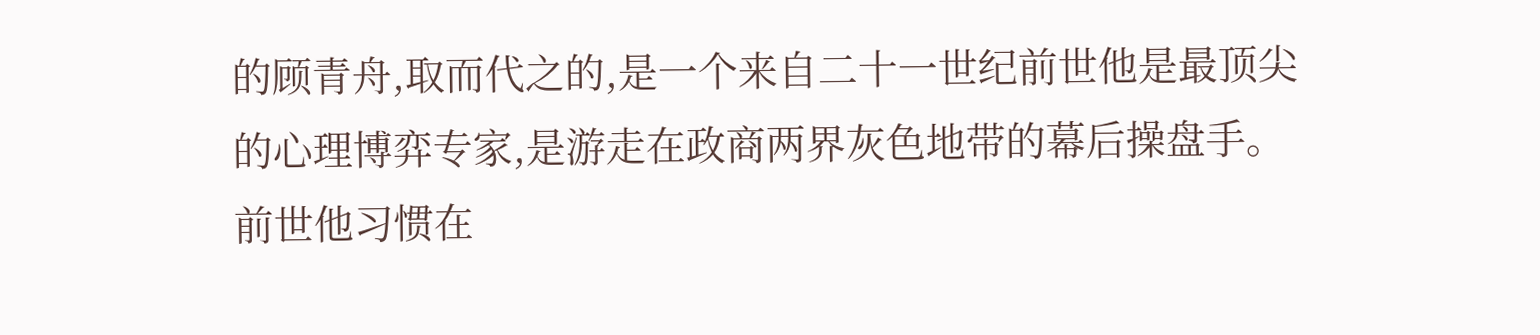的顾青舟,取而代之的,是一个来自二十一世纪前世他是最顶尖的心理博弈专家,是游走在政商两界灰色地带的幕后操盘手。
前世他习惯在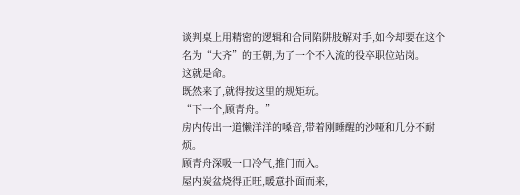谈判桌上用精密的逻辑和合同陷阱肢解对手,如今却要在这个名为“大齐”的王朝,为了一个不入流的役卒职位站岗。
这就是命。
既然来了,就得按这里的规矩玩。
“下一个,顾青舟。”
房内传出一道懒洋洋的嗓音,带着刚睡醒的沙哑和几分不耐烦。
顾青舟深吸一口冷气,推门而入。
屋内炭盆烧得正旺,暖意扑面而来,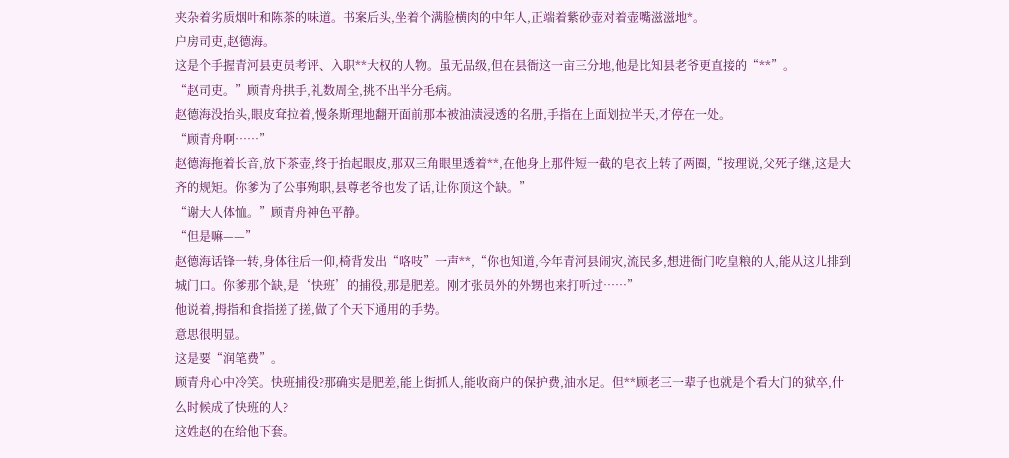夹杂着劣质烟叶和陈茶的味道。书案后头,坐着个满脸横肉的中年人,正端着紫砂壶对着壶嘴滋滋地*。
户房司吏,赵德海。
这是个手握青河县吏员考评、入职**大权的人物。虽无品级,但在县衙这一亩三分地,他是比知县老爷更直接的“**”。
“赵司吏。”顾青舟拱手,礼数周全,挑不出半分毛病。
赵德海没抬头,眼皮耷拉着,慢条斯理地翻开面前那本被油渍浸透的名册,手指在上面划拉半天,才停在一处。
“顾青舟啊……”
赵德海拖着长音,放下茶壶,终于抬起眼皮,那双三角眼里透着**,在他身上那件短一截的皂衣上转了两圈,“按理说,父死子继,这是大齐的规矩。你爹为了公事殉职,县尊老爷也发了话,让你顶这个缺。”
“谢大人体恤。”顾青舟神色平静。
“但是嘛——”
赵德海话锋一转,身体往后一仰,椅背发出“咯吱”一声**,“你也知道,今年青河县闹灾,流民多,想进衙门吃皇粮的人,能从这儿排到城门口。你爹那个缺,是‘快班’的捕役,那是肥差。刚才张员外的外甥也来打听过……”
他说着,拇指和食指搓了搓,做了个天下通用的手势。
意思很明显。
这是要“润笔费”。
顾青舟心中冷笑。快班捕役?那确实是肥差,能上街抓人,能收商户的保护费,油水足。但**顾老三一辈子也就是个看大门的狱卒,什么时候成了快班的人?
这姓赵的在给他下套。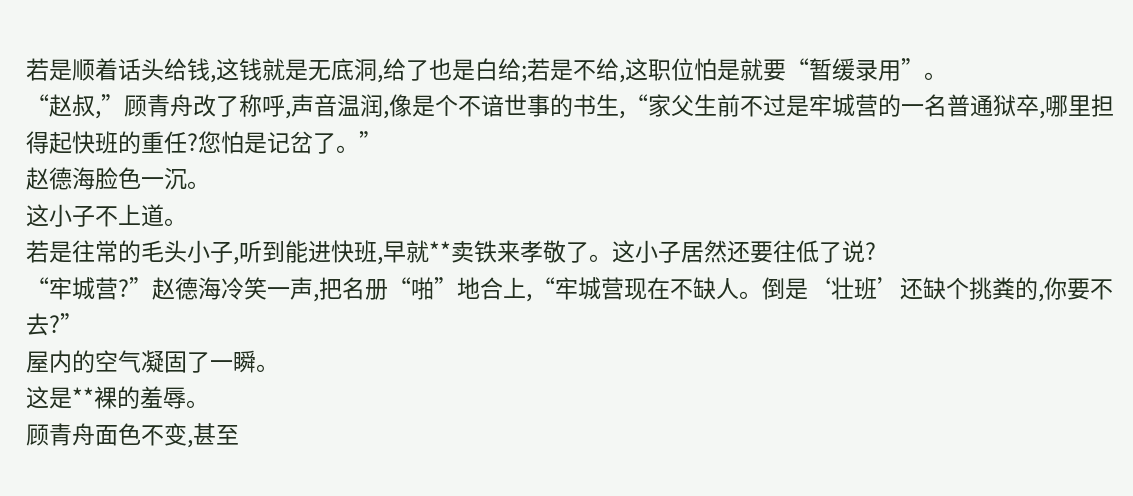若是顺着话头给钱,这钱就是无底洞,给了也是白给;若是不给,这职位怕是就要“暂缓录用”。
“赵叔,”顾青舟改了称呼,声音温润,像是个不谙世事的书生,“家父生前不过是牢城营的一名普通狱卒,哪里担得起快班的重任?您怕是记岔了。”
赵德海脸色一沉。
这小子不上道。
若是往常的毛头小子,听到能进快班,早就**卖铁来孝敬了。这小子居然还要往低了说?
“牢城营?”赵德海冷笑一声,把名册“啪”地合上,“牢城营现在不缺人。倒是‘壮班’还缺个挑粪的,你要不去?”
屋内的空气凝固了一瞬。
这是**裸的羞辱。
顾青舟面色不变,甚至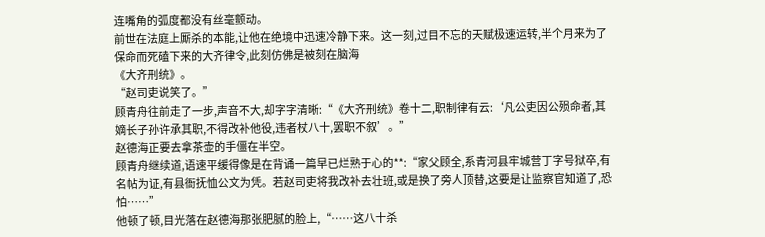连嘴角的弧度都没有丝毫颤动。
前世在法庭上厮杀的本能,让他在绝境中迅速冷静下来。这一刻,过目不忘的天赋极速运转,半个月来为了保命而死磕下来的大齐律令,此刻仿佛是被刻在脑海
《大齐刑统》。
“赵司吏说笑了。”
顾青舟往前走了一步,声音不大,却字字清晰:“《大齐刑统》卷十二,职制律有云:‘凡公吏因公殒命者,其嫡长子孙许承其职,不得改补他役,违者杖八十,罢职不叙’。”
赵德海正要去拿茶壶的手僵在半空。
顾青舟继续道,语速平缓得像是在背诵一篇早已烂熟于心的**:“家父顾全,系青河县牢城营丁字号狱卒,有名帖为证,有县衙抚恤公文为凭。若赵司吏将我改补去壮班,或是换了旁人顶替,这要是让监察官知道了,恐怕……”
他顿了顿,目光落在赵德海那张肥腻的脸上,“……这八十杀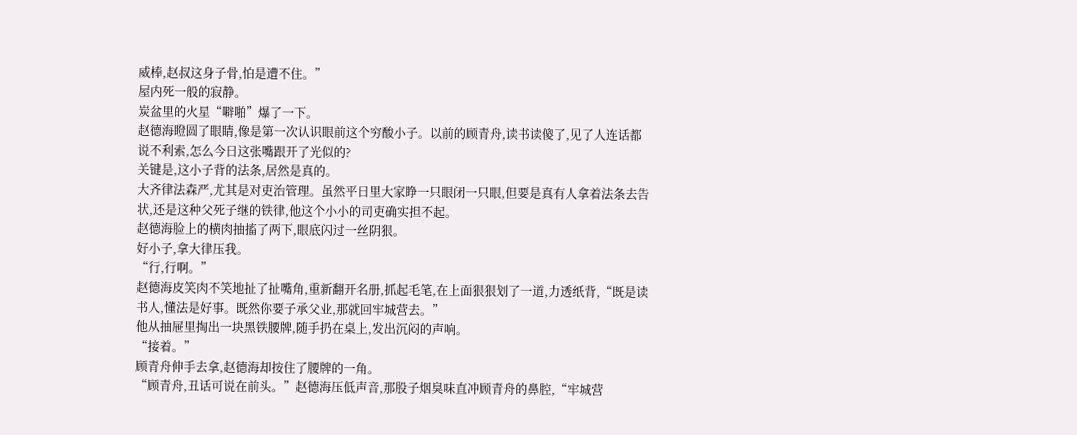威棒,赵叔这身子骨,怕是遭不住。”
屋内死一般的寂静。
炭盆里的火星“噼啪”爆了一下。
赵德海瞪圆了眼睛,像是第一次认识眼前这个穷酸小子。以前的顾青舟,读书读傻了,见了人连话都说不利索,怎么今日这张嘴跟开了光似的?
关键是,这小子背的法条,居然是真的。
大齐律法森严,尤其是对吏治管理。虽然平日里大家睁一只眼闭一只眼,但要是真有人拿着法条去告状,还是这种父死子继的铁律,他这个小小的司吏确实担不起。
赵德海脸上的横肉抽搐了两下,眼底闪过一丝阴狠。
好小子,拿大律压我。
“行,行啊。”
赵德海皮笑肉不笑地扯了扯嘴角,重新翻开名册,抓起毛笔,在上面狠狠划了一道,力透纸背,“既是读书人,懂法是好事。既然你要子承父业,那就回牢城营去。”
他从抽屉里掏出一块黑铁腰牌,随手扔在桌上,发出沉闷的声响。
“接着。”
顾青舟伸手去拿,赵德海却按住了腰牌的一角。
“顾青舟,丑话可说在前头。”赵德海压低声音,那股子烟臭味直冲顾青舟的鼻腔,“牢城营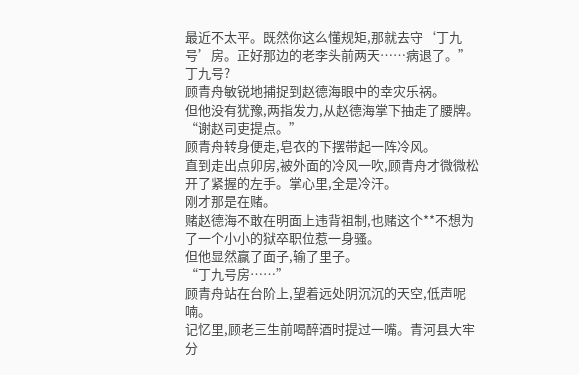最近不太平。既然你这么懂规矩,那就去守‘丁九号’房。正好那边的老李头前两天……病退了。”
丁九号?
顾青舟敏锐地捕捉到赵德海眼中的幸灾乐祸。
但他没有犹豫,两指发力,从赵德海掌下抽走了腰牌。
“谢赵司吏提点。”
顾青舟转身便走,皂衣的下摆带起一阵冷风。
直到走出点卯房,被外面的冷风一吹,顾青舟才微微松开了紧握的左手。掌心里,全是冷汗。
刚才那是在赌。
赌赵德海不敢在明面上违背祖制,也赌这个**不想为了一个小小的狱卒职位惹一身骚。
但他显然赢了面子,输了里子。
“丁九号房……”
顾青舟站在台阶上,望着远处阴沉沉的天空,低声呢喃。
记忆里,顾老三生前喝醉酒时提过一嘴。青河县大牢分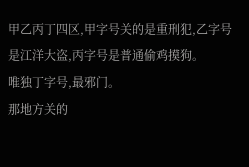甲乙丙丁四区,甲字号关的是重刑犯,乙字号是江洋大盗,丙字号是普通偷鸡摸狗。
唯独丁字号,最邪门。
那地方关的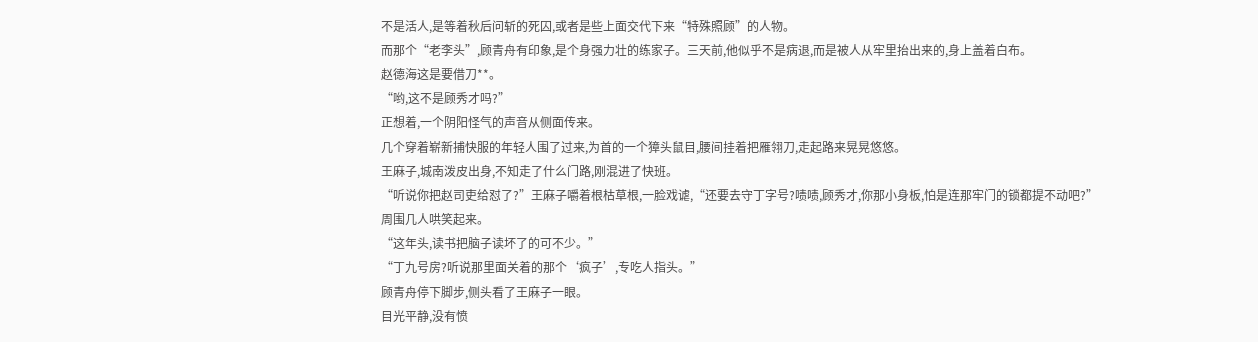不是活人,是等着秋后问斩的死囚,或者是些上面交代下来“特殊照顾”的人物。
而那个“老李头”,顾青舟有印象,是个身强力壮的练家子。三天前,他似乎不是病退,而是被人从牢里抬出来的,身上盖着白布。
赵德海这是要借刀**。
“哟,这不是顾秀才吗?”
正想着,一个阴阳怪气的声音从侧面传来。
几个穿着崭新捕快服的年轻人围了过来,为首的一个獐头鼠目,腰间挂着把雁翎刀,走起路来晃晃悠悠。
王麻子,城南泼皮出身,不知走了什么门路,刚混进了快班。
“听说你把赵司吏给怼了?”王麻子嚼着根枯草根,一脸戏谑,“还要去守丁字号?啧啧,顾秀才,你那小身板,怕是连那牢门的锁都提不动吧?”
周围几人哄笑起来。
“这年头,读书把脑子读坏了的可不少。”
“丁九号房?听说那里面关着的那个‘疯子’,专吃人指头。”
顾青舟停下脚步,侧头看了王麻子一眼。
目光平静,没有愤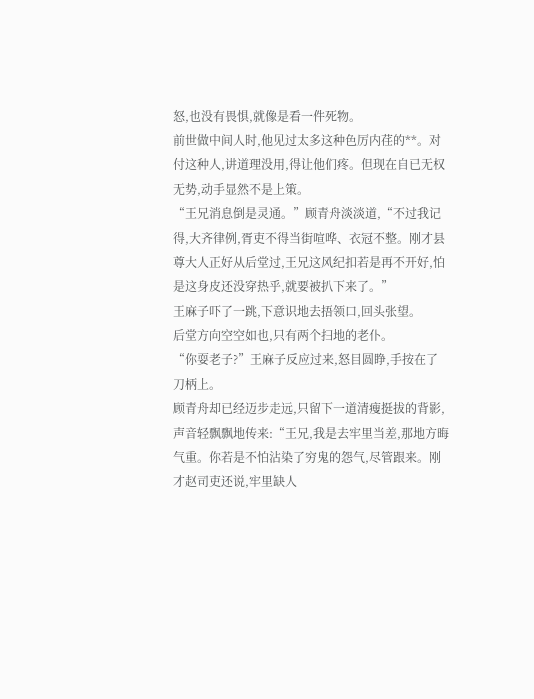怒,也没有畏惧,就像是看一件死物。
前世做中间人时,他见过太多这种色厉内荏的**。对付这种人,讲道理没用,得让他们疼。但现在自已无权无势,动手显然不是上策。
“王兄消息倒是灵通。”顾青舟淡淡道,“不过我记得,大齐律例,胥吏不得当街喧哗、衣冠不整。刚才县尊大人正好从后堂过,王兄这风纪扣若是再不开好,怕是这身皮还没穿热乎,就要被扒下来了。”
王麻子吓了一跳,下意识地去捂领口,回头张望。
后堂方向空空如也,只有两个扫地的老仆。
“你耍老子?”王麻子反应过来,怒目圆睁,手按在了刀柄上。
顾青舟却已经迈步走远,只留下一道清瘦挺拔的背影,声音轻飘飘地传来:“王兄,我是去牢里当差,那地方晦气重。你若是不怕沾染了穷鬼的怨气,尽管跟来。刚才赵司吏还说,牢里缺人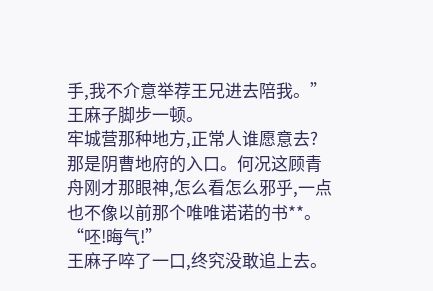手,我不介意举荐王兄进去陪我。”
王麻子脚步一顿。
牢城营那种地方,正常人谁愿意去?那是阴曹地府的入口。何况这顾青舟刚才那眼神,怎么看怎么邪乎,一点也不像以前那个唯唯诺诺的书**。
“呸!晦气!”
王麻子啐了一口,终究没敢追上去。